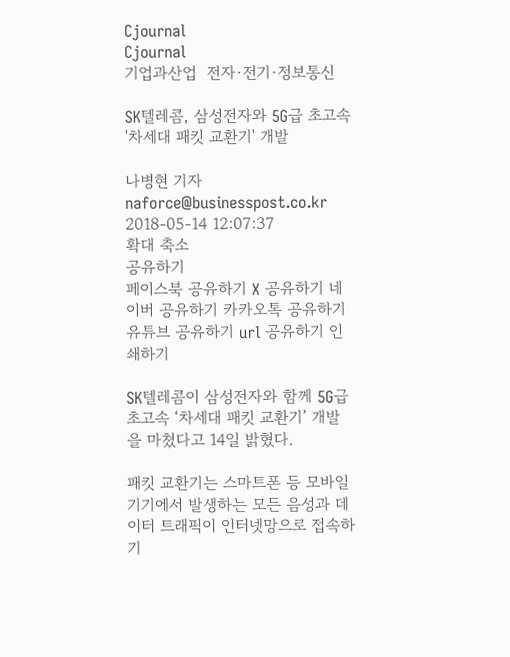Cjournal
Cjournal
기업과산업  전자·전기·정보통신

SK텔레콤, 삼성전자와 5G급 초고속 '차세대 패킷 교환기' 개발

나병현 기자 naforce@businesspost.co.kr 2018-05-14 12:07:37
확대 축소
공유하기
페이스북 공유하기 X 공유하기 네이버 공유하기 카카오톡 공유하기 유튜브 공유하기 url 공유하기 인쇄하기

SK텔레콤이 삼성전자와 함께 5G급 초고속 ‘차세대 패킷 교환기’ 개발을 마쳤다고 14일 밝혔다.

패킷 교환기는 스마트폰 등 모바일 기기에서 발생하는 모든 음성과 데이터 트래픽이 인터넷망으로 접속하기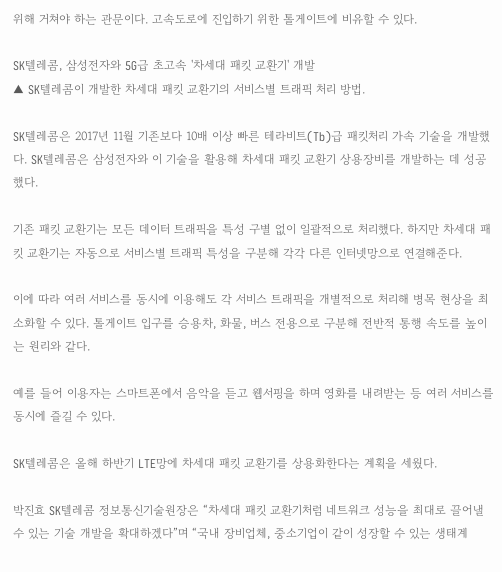위해 거쳐야 하는 관문이다. 고속도로에 진입하기 위한 톨게이트에 비유할 수 있다.

SK텔레콤, 삼성전자와 5G급 초고속 '차세대 패킷 교환기' 개발
▲ SK텔레콤이 개발한 차세대 패킷 교환기의 서비스별 트래픽 처리 방법.

SK텔레콤은 2017년 11월 기존보다 10배 이상 빠른 테라비트(Tb)급 패킷처리 가속 기술을 개발했다. SK텔레콤은 삼성전자와 이 기술을 활용해 차세대 패킷 교환기 상용장비를 개발하는 데 성공했다.

기존 패킷 교환기는 모든 데이터 트래픽을 특성 구별 없이 일괄적으로 처리했다. 하지만 차세대 패킷 교환기는 자동으로 서비스별 트래픽 특성을 구분해 각각 다른 인터넷망으로 연결해준다.

이에 따라 여러 서비스를 동시에 이용해도 각 서비스 트래픽을 개별적으로 처리해 병목 현상을 최소화할 수 있다. 톨게이트 입구를 승용차, 화물, 버스 전용으로 구분해 전반적 통행 속도를 높이는 원리와 같다.

예를 들어 이용자는 스마트폰에서 음악을 듣고 웹서핑을 하며 영화를 내려받는 등 여러 서비스를 동시에 즐길 수 있다.

SK텔레콤은 올해 하반기 LTE망에 차세대 패킷 교환기를 상용화한다는 계획을 세웠다.

박진효 SK텔레콤 정보통신기술원장은 “차세대 패킷 교환기처럼 네트워크 성능을 최대로 끌어낼 수 있는 기술 개발을 확대하겠다”며 “국내 장비업체, 중소기업이 같이 성장할 수 있는 생태계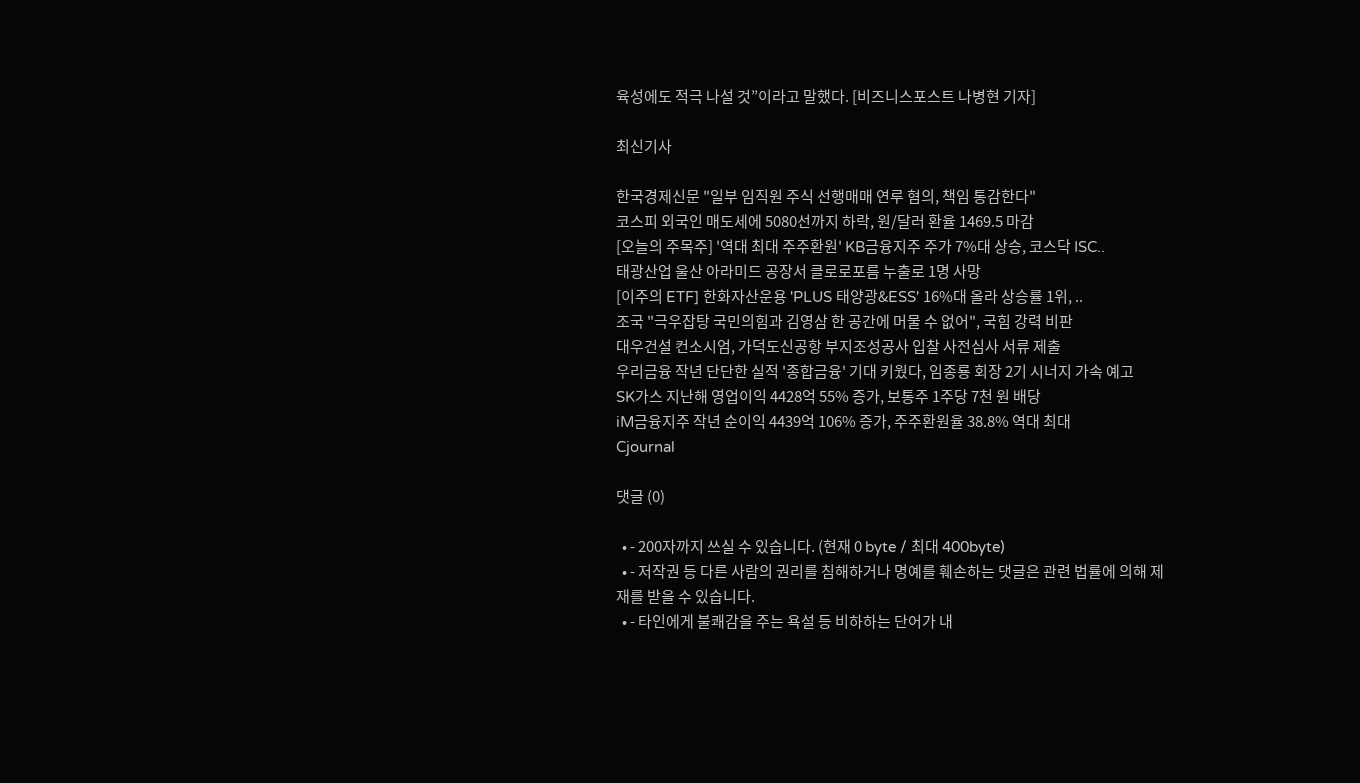육성에도 적극 나설 것”이라고 말했다. [비즈니스포스트 나병현 기자]

최신기사

한국경제신문 "일부 임직원 주식 선행매매 연루 혐의, 책임 통감한다"
코스피 외국인 매도세에 5080선까지 하락, 원/달러 환율 1469.5 마감
[오늘의 주목주] '역대 최대 주주환원' KB금융지주 주가 7%대 상승, 코스닥 ISC..
태광산업 울산 아라미드 공장서 클로로포름 누출로 1명 사망
[이주의 ETF] 한화자산운용 'PLUS 태양광&ESS' 16%대 올라 상승률 1위, ..
조국 "극우잡탕 국민의힘과 김영삼 한 공간에 머물 수 없어", 국힘 강력 비판
대우건설 컨소시엄, 가덕도신공항 부지조성공사 입찰 사전심사 서류 제출
우리금융 작년 단단한 실적 '종합금융' 기대 키웠다, 임종룡 회장 2기 시너지 가속 예고
SK가스 지난해 영업이익 4428억 55% 증가, 보통주 1주당 7천 원 배당
iM금융지주 작년 순이익 4439억 106% 증가, 주주환원율 38.8% 역대 최대
Cjournal

댓글 (0)

  • - 200자까지 쓰실 수 있습니다. (현재 0 byte / 최대 400byte)
  • - 저작권 등 다른 사람의 권리를 침해하거나 명예를 훼손하는 댓글은 관련 법률에 의해 제재를 받을 수 있습니다.
  • - 타인에게 불쾌감을 주는 욕설 등 비하하는 단어가 내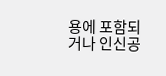용에 포함되거나 인신공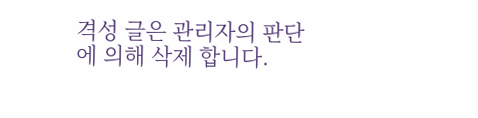격성 글은 관리자의 판단에 의해 삭제 합니다.